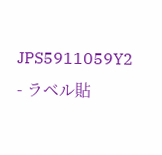JPS5911059Y2 - ラベル貼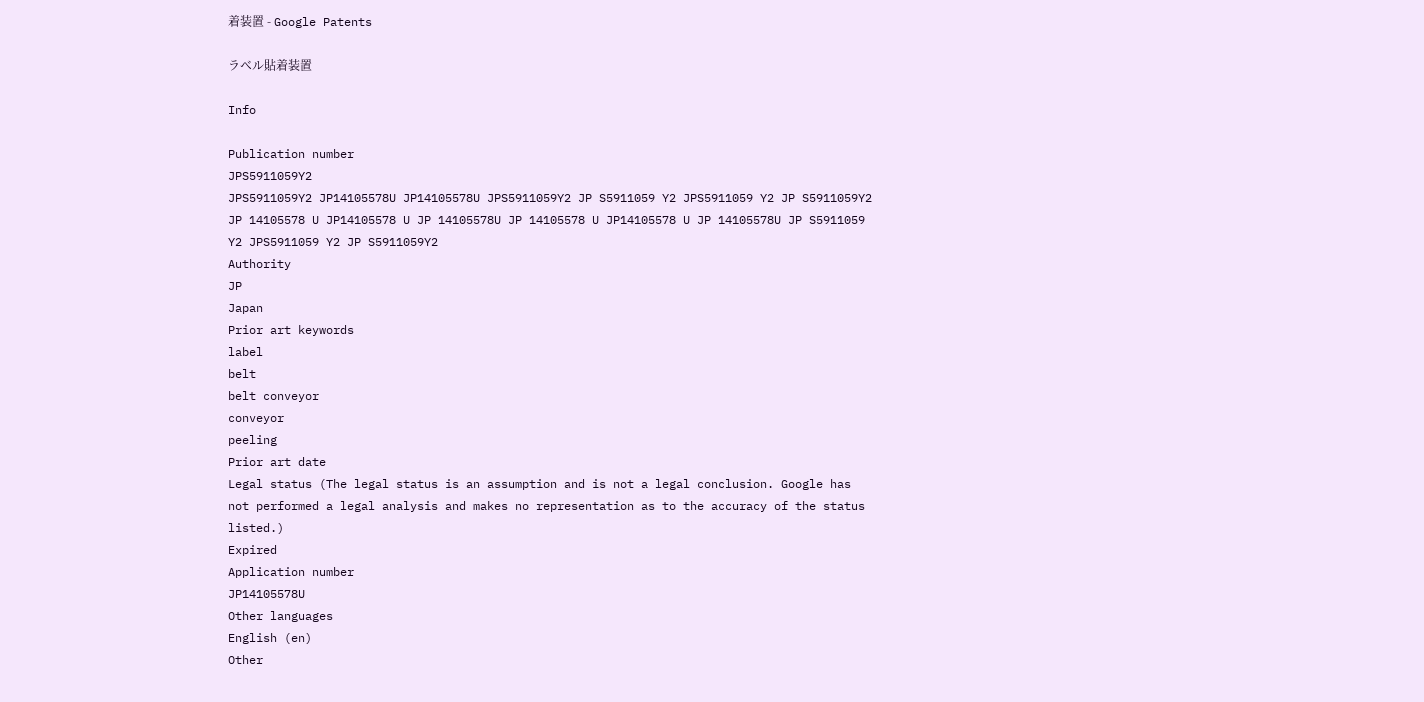着装置 - Google Patents

ラベル貼着装置

Info

Publication number
JPS5911059Y2
JPS5911059Y2 JP14105578U JP14105578U JPS5911059Y2 JP S5911059 Y2 JPS5911059 Y2 JP S5911059Y2 JP 14105578 U JP14105578 U JP 14105578U JP 14105578 U JP14105578 U JP 14105578U JP S5911059 Y2 JPS5911059 Y2 JP S5911059Y2
Authority
JP
Japan
Prior art keywords
label
belt
belt conveyor
conveyor
peeling
Prior art date
Legal status (The legal status is an assumption and is not a legal conclusion. Google has not performed a legal analysis and makes no representation as to the accuracy of the status listed.)
Expired
Application number
JP14105578U
Other languages
English (en)
Other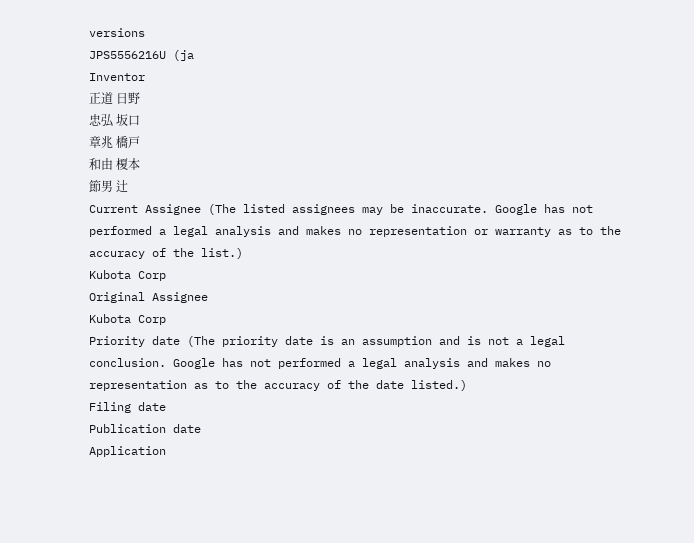versions
JPS5556216U (ja
Inventor
正道 日野
忠弘 坂口
章兆 橋戸
和由 榎本
節男 辻
Current Assignee (The listed assignees may be inaccurate. Google has not performed a legal analysis and makes no representation or warranty as to the accuracy of the list.)
Kubota Corp
Original Assignee
Kubota Corp
Priority date (The priority date is an assumption and is not a legal conclusion. Google has not performed a legal analysis and makes no representation as to the accuracy of the date listed.)
Filing date
Publication date
Application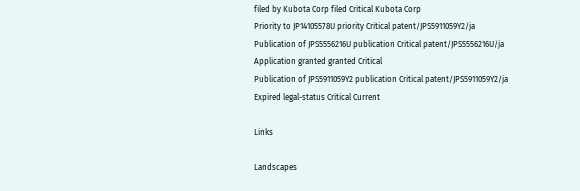filed by Kubota Corp filed Critical Kubota Corp
Priority to JP14105578U priority Critical patent/JPS5911059Y2/ja
Publication of JPS5556216U publication Critical patent/JPS5556216U/ja
Application granted granted Critical
Publication of JPS5911059Y2 publication Critical patent/JPS5911059Y2/ja
Expired legal-status Critical Current

Links

Landscapes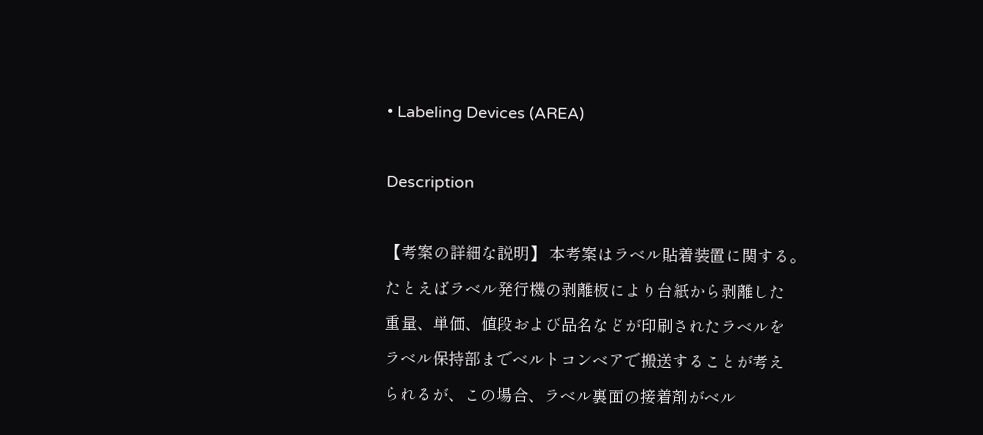• Labeling Devices (AREA)

Description

【考案の詳細な説明】 本考案はラベル貼着装置に関する。
たとえばラベル発行機の剥離板により台紙から剥離した
重量、単価、値段および品名などが印刷されたラベルを
ラベル保持部までベルトコンベアで搬送することが考え
られるが、この場合、ラベル裏面の接着剤がベル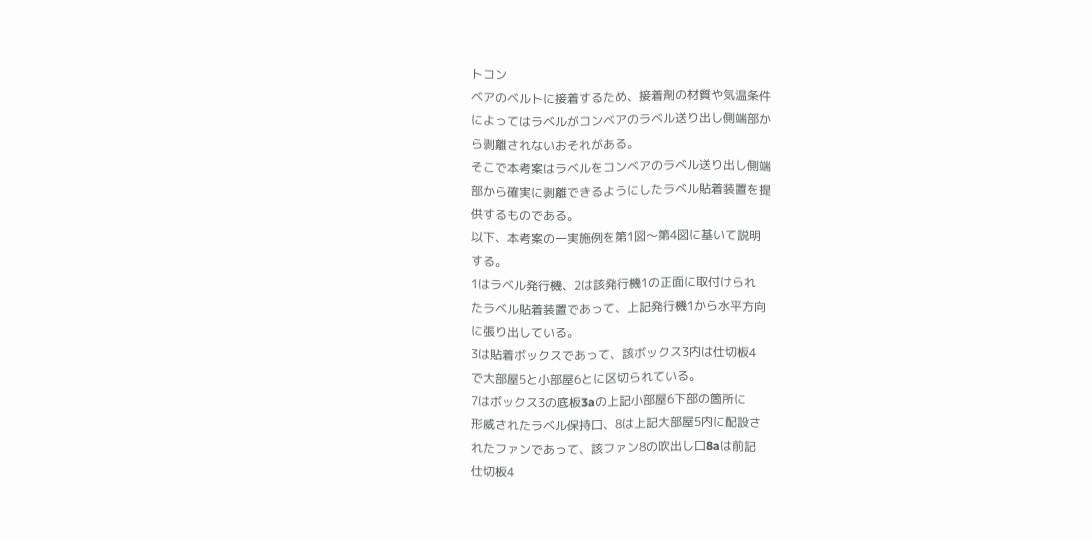トコン
ベアのベルトに接着するため、接着剤の材質や気温条件
によってはラベルがコンベアのラベル送り出し側端部か
ら剥離されないおそれがある。
そこで本考案はラベルをコンベアのラベル送り出し側端
部から確実に剥離できるようにしたラベル貼着装置を提
供するものである。
以下、本考案の一実施例を第1図〜第4図に基いて説明
する。
1はラベル発行機、2は該発行機1の正面に取付けられ
たラベル貼着装置であって、上記発行機1から水平方向
に張り出している。
3は貼着ボックスであって、該ボックス3内は仕切板4
で大部屋5と小部屋6とに区切られている。
7はボックス3の底板3aの上記小部屋6下部の箇所に
形威されたラベル保持口、8は上記大部屋5内に配設さ
れたファンであって、該ファン8の吹出し口8aは前記
仕切板4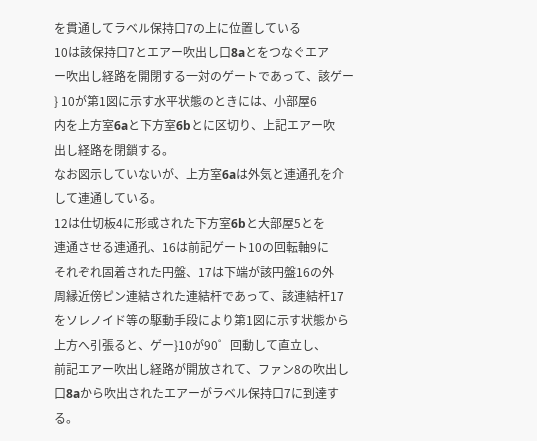を貫通してラベル保持口7の上に位置している
10は該保持口7とエアー吹出し口8aとをつなぐエア
ー吹出し経路を開閉する一対のゲートであって、該ゲー
} 10が第1図に示す水平状態のときには、小部屋6
内を上方室6aと下方室6bとに区切り、上記エアー吹
出し経路を閉鎖する。
なお図示していないが、上方室6aは外気と連通孔を介
して連通している。
12は仕切板4に形或された下方室6bと大部屋5とを
連通させる連通孔、16は前記ゲート10の回転軸9に
それぞれ固着された円盤、17は下端が該円盤16の外
周縁近傍ピン連結された連結杆であって、該連結杆17
をソレノイド等の駆動手段により第1図に示す状態から
上方へ引張ると、ゲー}10が90゜回動して直立し、
前記エアー吹出し経路が開放されて、ファン8の吹出し
口8aから吹出されたエアーがラベル保持口7に到達す
る。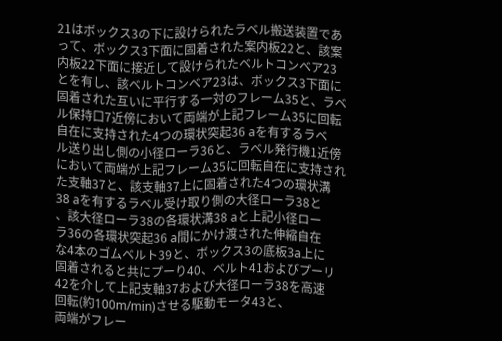21はボックス3の下に設けられたラベル搬送装置であ
って、ボックス3下面に固着された案内板22と、該案
内板22下面に接近して設けられたベルトコンベア23
とを有し、該ベルトコンベア23は、ボックス3下面に
固着された互いに平行する一対のフレーム35と、ラベ
ル保持口7近傍において両端が上記フレーム35に回転
自在に支持された4つの環状突起36 aを有するラベ
ル送り出し側の小径ローラ36と、ラベル発行機1近傍
において両端が上記フレーム35に回転自在に支持され
た支軸37と、該支軸37上に固着された4つの環状溝
38 aを有するラベル受け取り側の大径ローラ38と
、該大径ローラ38の各環状溝38 aと上記小径ロー
ラ36の各環状突起36 a間にかけ渡された伸縮自在
な4本のゴムベルト39と、ボックス3の底板3a上に
固着されると共にプーり40、ベルト41およびプーリ
42を介して上記支軸37および大径ローラ38を高速
回転(約100m/min)させる駆動モータ43と、
両端がフレー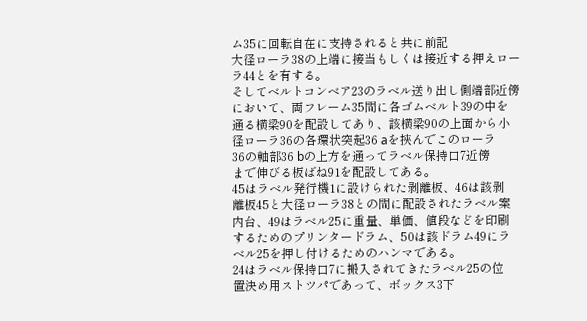ム35に回転自在に支持されると共に前記
大径ローラ38の上端に接当もしくは接近する押えロー
ラ44とを有する。
そしてベルトコンベア23のラベル送り出し側端部近傍
において、両フレーム35間に各ゴムベルト39の中を
通る横梁90を配設してあり、該横梁90の上面から小
径ローラ36の各環状突起36 aを挾んでこのローラ
36の軸部36 bの上方を通ってラベル保持口7近傍
まで伸びる板ばね91を配設してある。
45はラベル発行機1に設けられた剥離板、46は該剥
離板45と大径ローラ38との間に配設されたラベル案
内台、49はラベル25に重量、単価、値段などを印刷
するためのプリンタードラム、50は該ドラム49にラ
ベル25を押し付けるためのハンマである。
24はラベル保持口7に搬入されてきたラベル25の位
置決め用ストツパであって、ボックス3下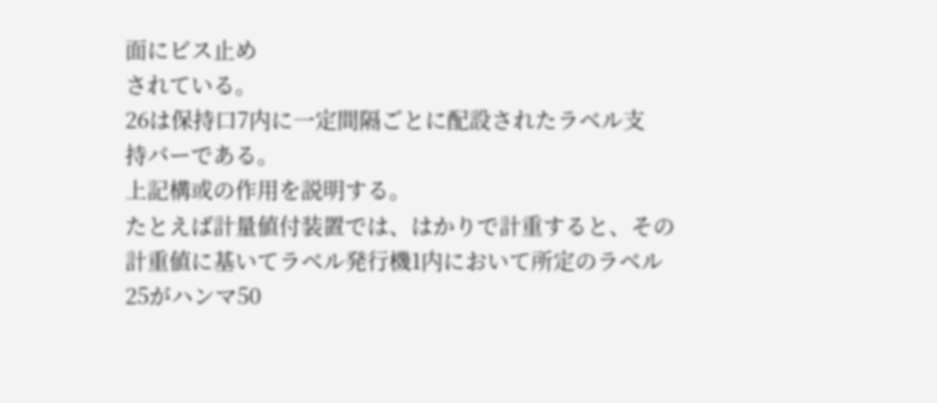面にビス止め
されている。
26は保持口7内に一定間隔ごとに配設されたラベル支
持バーである。
上記構或の作用を説明する。
たとえば計量値付装置では、はかりで計重すると、その
計重値に基いてラベル発行機1内において所定のラベル
25がハンマ50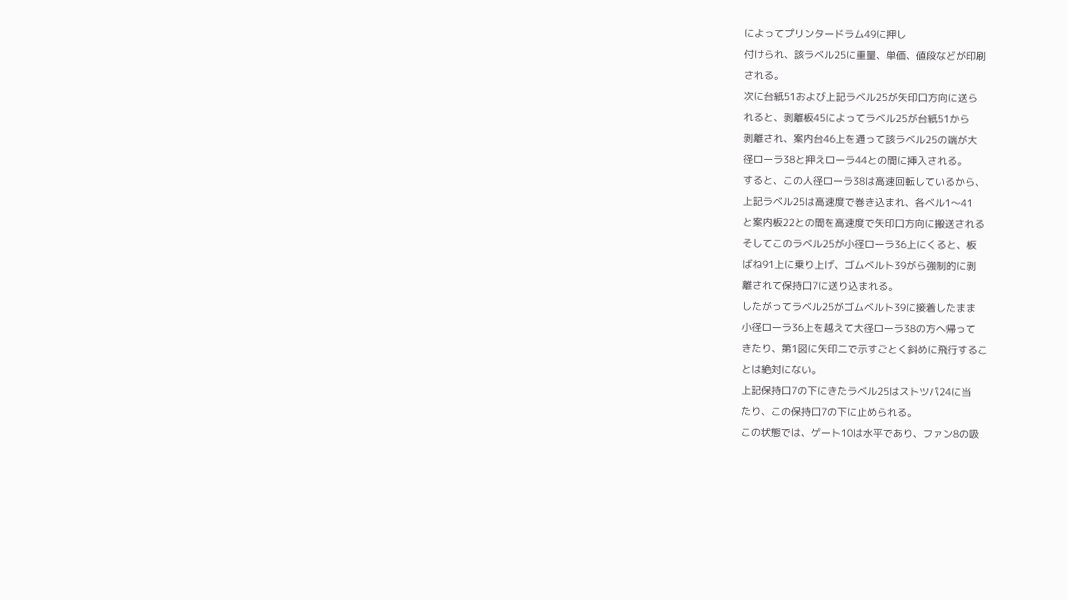によってプリンタードラム49に押し
付けられ、該ラベル25に重量、単価、値段などが印刷
される。
次に台紙51および上記ラベル25が矢印口方向に送ら
れると、剥離板45によってラベル25が台紙51から
剥離され、案内台46上を通って該ラベル25の端が大
径ローラ38と押えローラ44との間に挿入される。
すると、この人径ローラ38は高速回転しているから、
上記ラベル25は高速度で巻き込まれ、各ベル1〜41
と案内板22との間を高速度で矢印口方向に搬送される
そしてこのラベル25が小径ローラ36上にくると、板
ばね91上に乗り上げ、ゴムベルト39がら強制的に剥
離されて保持口7に送り込まれる。
したがってラベル25がゴムベルト39に接着したまま
小径ローラ36上を越えて大径ローラ38の方へ帰って
きたり、第1図に矢印二で示すごとく斜めに飛行するこ
とは絶対にない。
上記保持口7の下にきたラベル25はストツパ24に当
たり、この保持口7の下に止められる。
この状態では、ゲート10は水平であり、ファン8の吸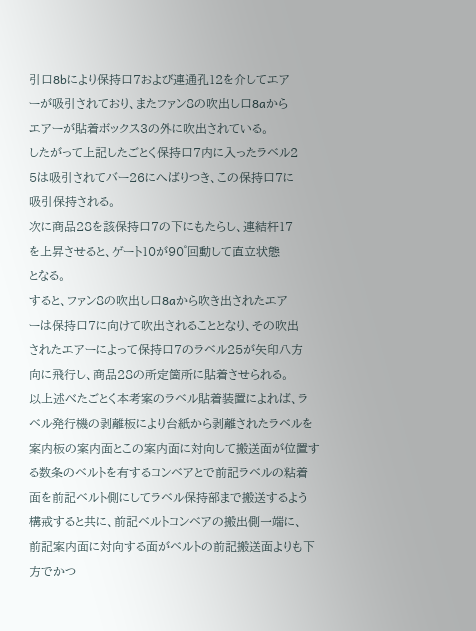引口8bにより保持口7および連通孔12を介してエア
ーが吸引されており、またファン8の吹出し口8aから
エアーが貼着ボックス3の外に吹出されている。
したがって上記したごとく保持口7内に入ったラベル2
5は吸引されてバー26にへばりつき、この保持口7に
吸引保持される。
次に商品28を該保持口7の下にもたらし、連結杆17
を上昇させると、ゲート10が90゜回動して直立状態
となる。
すると、ファン8の吹出し口8aから吹き出されたエア
ーは保持口7に向けて吹出されることとなり、その吹出
されたエアーによって保持口7のラベル25が矢印八方
向に飛行し、商品28の所定箇所に貼着させられる。
以上述べたごとく本考案のラベル貼着装置によれば、ラ
ベル発行機の剥離板により台紙から剥離されたラベルを
案内板の案内面とこの案内面に対向して搬送面が位置す
る数条のベルトを有するコンベアとで前記ラベルの粘着
面を前記ベルト側にしてラベル保持部まで搬送するよう
構戒すると共に、前記ベルトコンベアの搬出側一端に、
前記案内面に対向する面がベルトの前記搬送面よりも下
方でかつ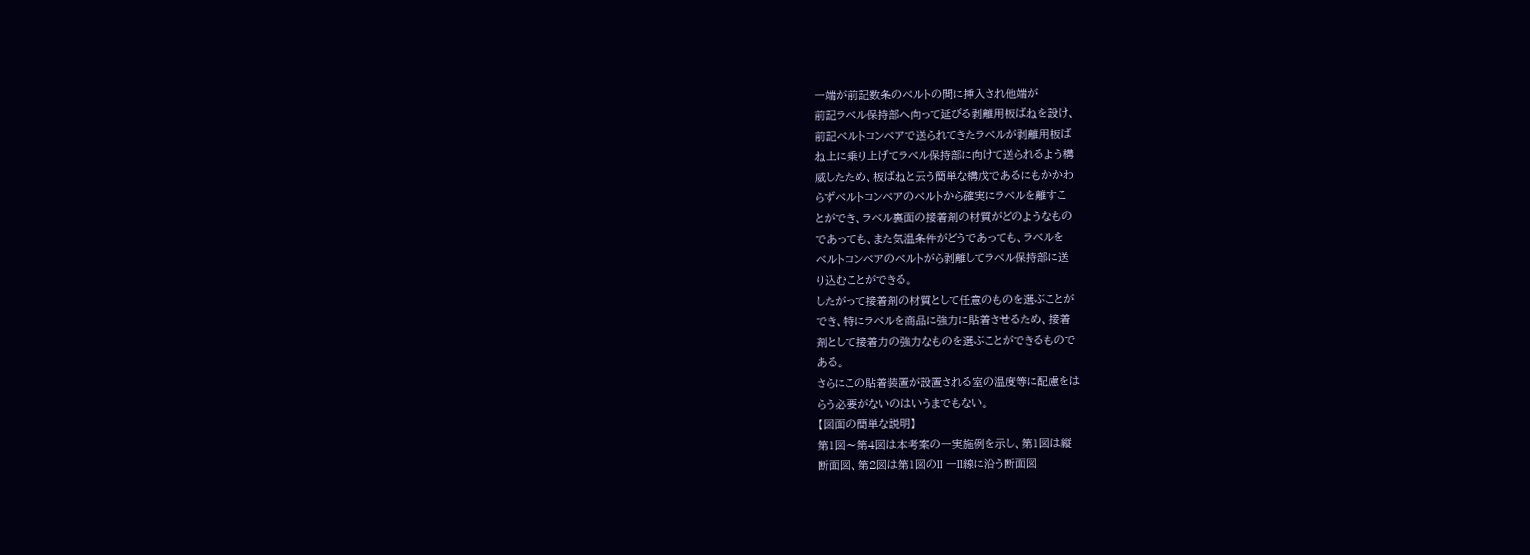一端が前記数条のベルトの間に挿入され他端が
前記ラベル保持部へ向って延びる剥離用板ばねを設け、
前記ベルトコンベアで送られてきたラベルが剥離用板ば
ね上に乗り上げてラベル保持部に向けて送られるよう構
威したため、板ばねと云う簡単な構戊であるにもかかわ
らずベルトコンベアのベルトから確実にラベルを離すこ
とができ、ラベル裏面の接着剤の材質がどのようなもの
であっても、また気温条件がどうであっても、ラベルを
ベルトコンベアのベルトがら剥離してラベル保持部に送
り込むことができる。
したがって接着剤の材質として任意のものを選ぶことが
でき、特にラベルを商品に強力に貼着させるため、接着
剤として接着力の強力なものを選ぶことができるもので
ある。
さらにこの貼着装置が設置される室の温度等に配慮をは
らう必要がないのはいうまでもない。
【図面の簡単な説明】
第1図〜第4図は本考案の一実施例を示し、第1図は縦
断面図、第2図は第1図のII 一II線に沿う断面図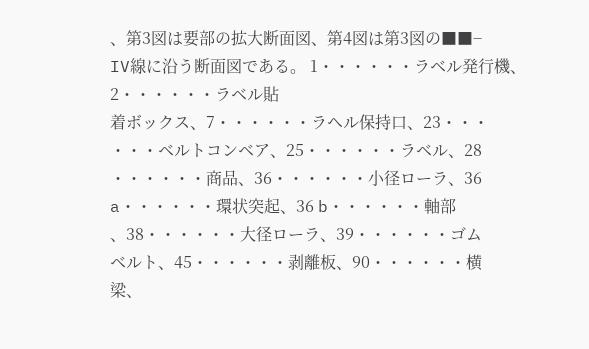、第3図は要部の拡大断面図、第4図は第3図の■■−
IV線に沿う断面図である。 1・・・・・・ラベル発行機、2・・・・・・ラベル貼
着ボックス、7・・・・・・ラヘル保持口、23・・・
・・・ベルトコンベア、25・・・・・・ラベル、28
・・・・・・商品、36・・・・・・小径ローラ、36
a・・・・・・環状突起、36 b・・・・・・軸部
、38・・・・・・大径ローラ、39・・・・・・ゴム
ベルト、45・・・・・・剥離板、90・・・・・・横
梁、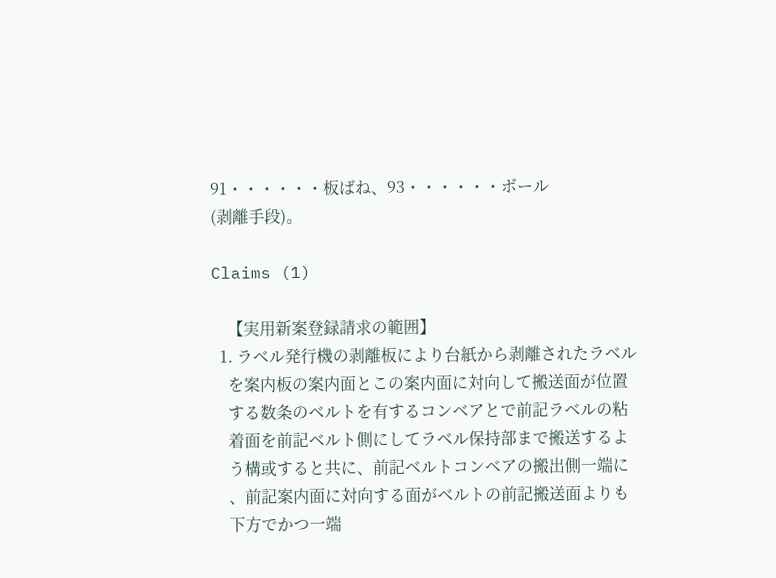91・・・・・・板ばね、93・・・・・・ボール
(剥離手段)。

Claims (1)

    【実用新案登録請求の範囲】
  1. ラベル発行機の剥離板により台紙から剥離されたラベル
    を案内板の案内面とこの案内面に対向して搬送面が位置
    する数条のベルトを有するコンベアとで前記ラベルの粘
    着面を前記ベルト側にしてラベル保持部まで搬送するよ
    う構或すると共に、前記ベルトコンベアの搬出側一端に
    、前記案内面に対向する面がベルトの前記搬送面よりも
    下方でかつ一端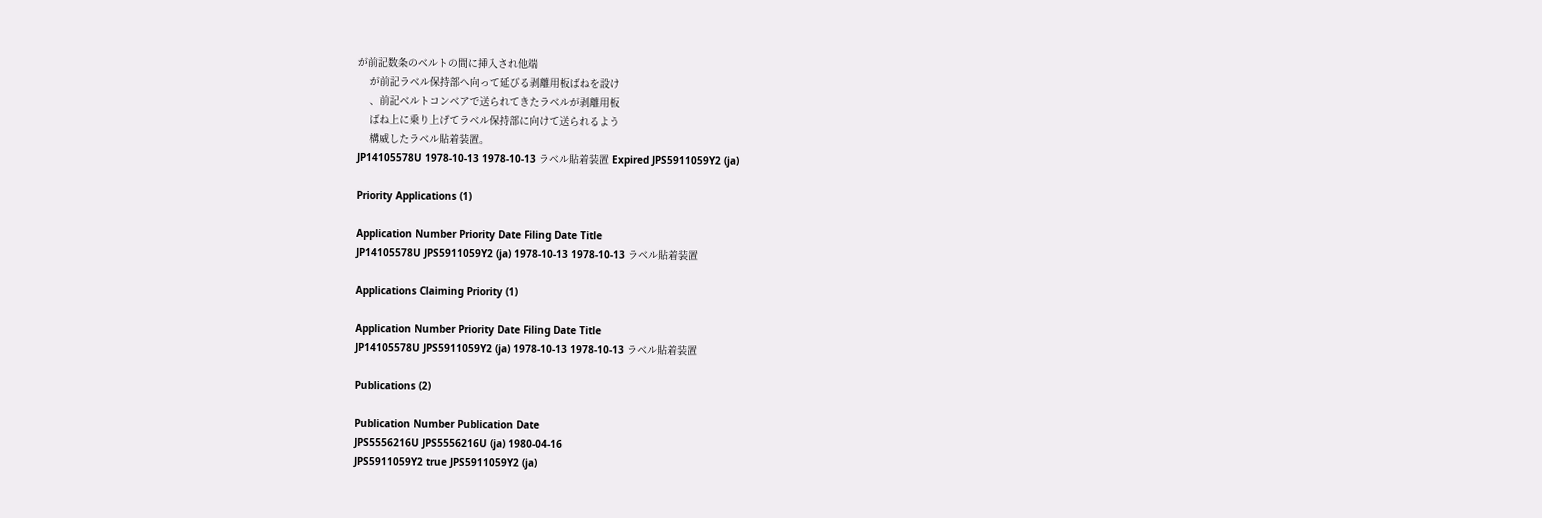が前記数条のベルトの間に挿入され他端
    が前記ラベル保持部へ向って延びる剥離用板ばねを設け
    、前記ベルトコンベアで送られてきたラベルが剥離用板
    ばね上に乗り上げてラベル保持部に向けて送られるよう
    構威したラベル貼着装置。
JP14105578U 1978-10-13 1978-10-13 ラベル貼着装置 Expired JPS5911059Y2 (ja)

Priority Applications (1)

Application Number Priority Date Filing Date Title
JP14105578U JPS5911059Y2 (ja) 1978-10-13 1978-10-13 ラベル貼着装置

Applications Claiming Priority (1)

Application Number Priority Date Filing Date Title
JP14105578U JPS5911059Y2 (ja) 1978-10-13 1978-10-13 ラベル貼着装置

Publications (2)

Publication Number Publication Date
JPS5556216U JPS5556216U (ja) 1980-04-16
JPS5911059Y2 true JPS5911059Y2 (ja)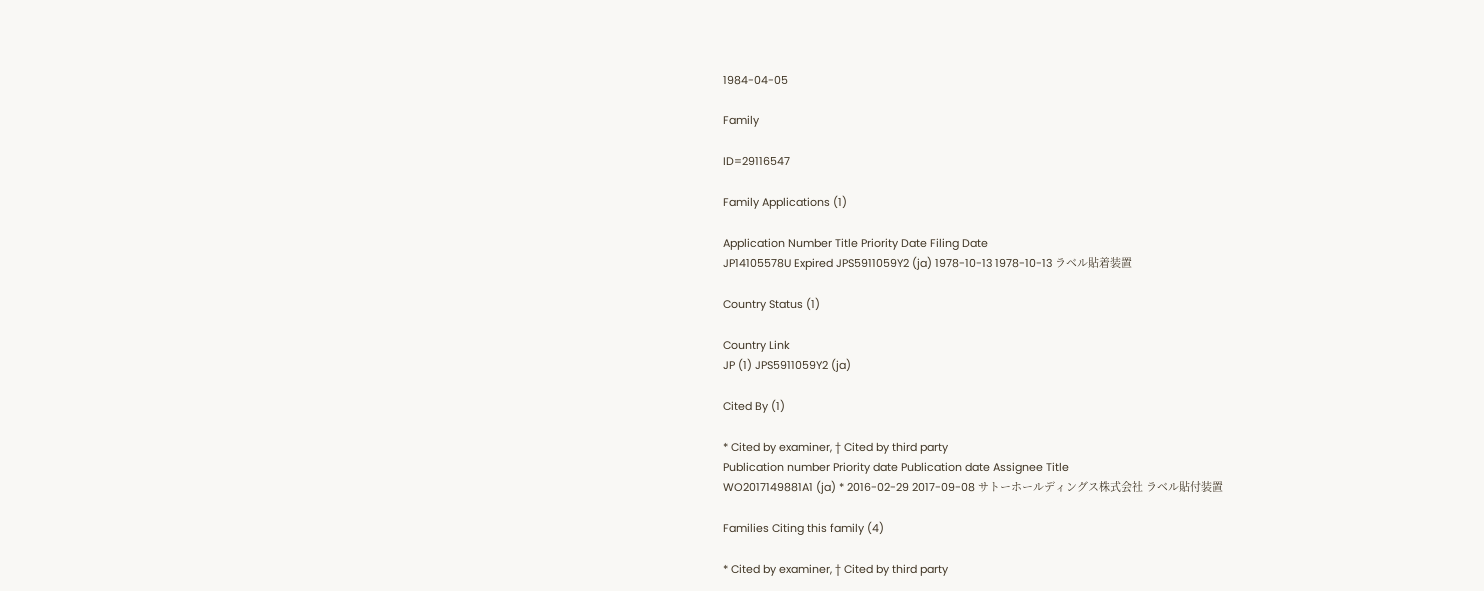1984-04-05

Family

ID=29116547

Family Applications (1)

Application Number Title Priority Date Filing Date
JP14105578U Expired JPS5911059Y2 (ja) 1978-10-13 1978-10-13 ラベル貼着装置

Country Status (1)

Country Link
JP (1) JPS5911059Y2 (ja)

Cited By (1)

* Cited by examiner, † Cited by third party
Publication number Priority date Publication date Assignee Title
WO2017149881A1 (ja) * 2016-02-29 2017-09-08 サトーホールディングス株式会社 ラベル貼付装置

Families Citing this family (4)

* Cited by examiner, † Cited by third party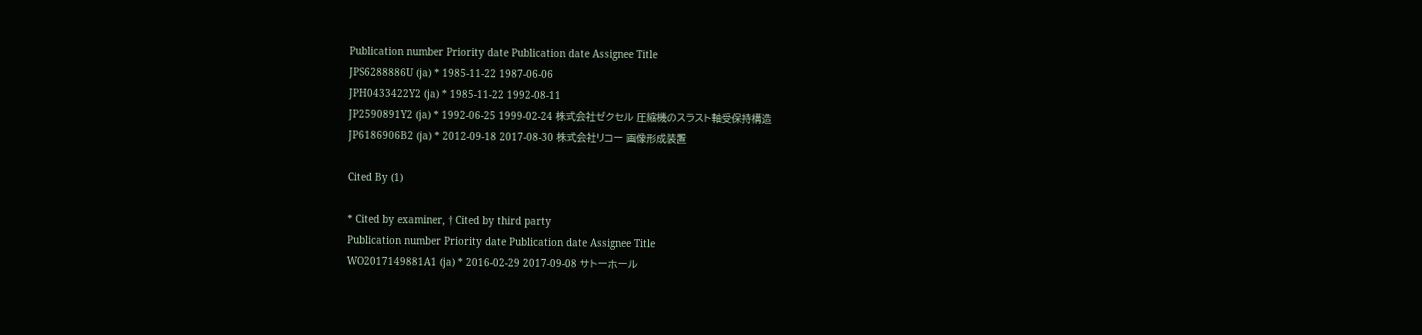Publication number Priority date Publication date Assignee Title
JPS6288886U (ja) * 1985-11-22 1987-06-06
JPH0433422Y2 (ja) * 1985-11-22 1992-08-11
JP2590891Y2 (ja) * 1992-06-25 1999-02-24 株式会社ゼクセル 圧縮機のスラスト軸受保持構造
JP6186906B2 (ja) * 2012-09-18 2017-08-30 株式会社リコー 画像形成装置

Cited By (1)

* Cited by examiner, † Cited by third party
Publication number Priority date Publication date Assignee Title
WO2017149881A1 (ja) * 2016-02-29 2017-09-08 サトーホール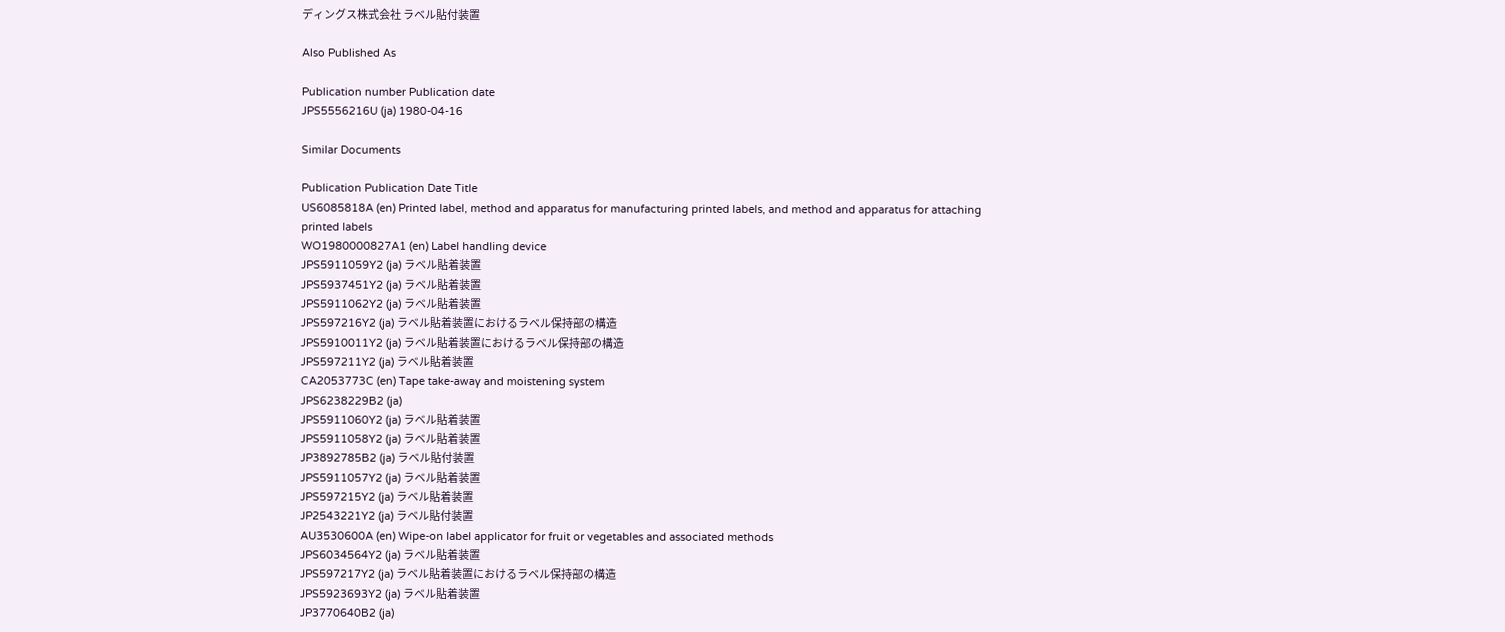ディングス株式会社 ラベル貼付装置

Also Published As

Publication number Publication date
JPS5556216U (ja) 1980-04-16

Similar Documents

Publication Publication Date Title
US6085818A (en) Printed label, method and apparatus for manufacturing printed labels, and method and apparatus for attaching printed labels
WO1980000827A1 (en) Label handling device
JPS5911059Y2 (ja) ラベル貼着装置
JPS5937451Y2 (ja) ラベル貼着装置
JPS5911062Y2 (ja) ラベル貼着装置
JPS597216Y2 (ja) ラベル貼着装置におけるラベル保持部の構造
JPS5910011Y2 (ja) ラベル貼着装置におけるラベル保持部の構造
JPS597211Y2 (ja) ラベル貼着装置
CA2053773C (en) Tape take-away and moistening system
JPS6238229B2 (ja)
JPS5911060Y2 (ja) ラベル貼着装置
JPS5911058Y2 (ja) ラベル貼着装置
JP3892785B2 (ja) ラベル貼付装置
JPS5911057Y2 (ja) ラベル貼着装置
JPS597215Y2 (ja) ラベル貼着装置
JP2543221Y2 (ja) ラベル貼付装置
AU3530600A (en) Wipe-on label applicator for fruit or vegetables and associated methods
JPS6034564Y2 (ja) ラベル貼着装置
JPS597217Y2 (ja) ラベル貼着装置におけるラベル保持部の構造
JPS5923693Y2 (ja) ラベル貼着装置
JP3770640B2 (ja)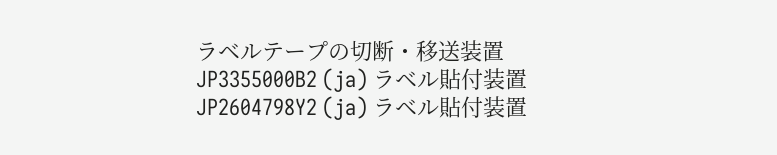ラベルテープの切断・移送装置
JP3355000B2 (ja) ラベル貼付装置
JP2604798Y2 (ja) ラベル貼付装置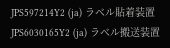JPS597214Y2 (ja) ラベル貼着装置
JPS6030165Y2 (ja) ラベル搬送装置